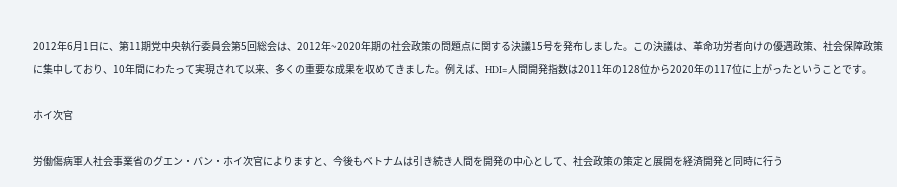2012年6月1日に、第11期党中央執行委員会第5回総会は、2012年~2020年期の社会政策の問題点に関する決議15号を発布しました。この決議は、革命功労者向けの優遇政策、社会保障政策に集中しており、10年間にわたって実現されて以来、多くの重要な成果を収めてきました。例えば、HDI=人間開発指数は2011年の128位から2020年の117位に上がったということです。

ホイ次官

労働傷病軍人社会事業省のグエン・バン・ホイ次官によりますと、今後もベトナムは引き続き人間を開発の中心として、社会政策の策定と展開を経済開発と同時に行う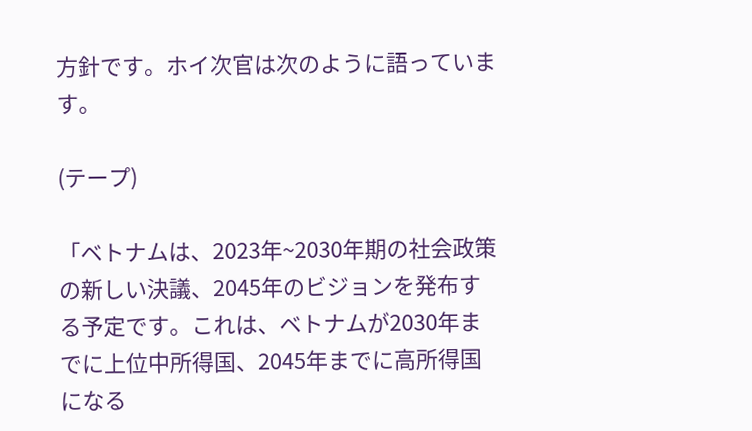方針です。ホイ次官は次のように語っています。

(テープ)

「ベトナムは、2023年~2030年期の社会政策の新しい決議、2045年のビジョンを発布する予定です。これは、ベトナムが2030年までに上位中所得国、2045年までに高所得国になる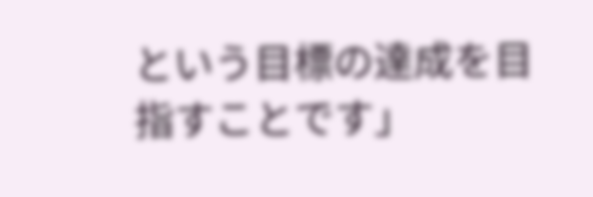という目標の達成を目指すことです」